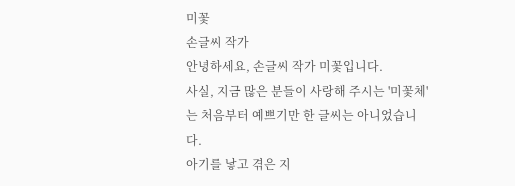미꽃
손글씨 작가
안녕하세요, 손글씨 작가 미꽃입니다.
사실, 지금 많은 분들이 사랑해 주시는 '미꽃체'는 처음부터 예쁘기만 한 글씨는 아니었습니다.
아기를 낳고 겪은 지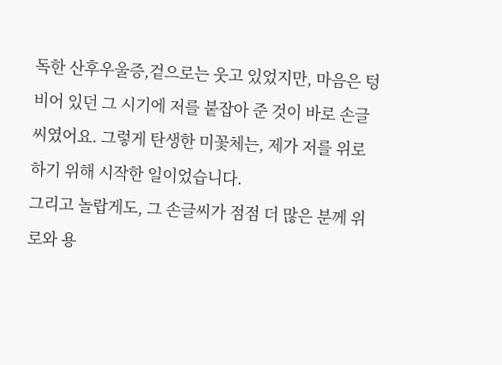독한 산후우울증,겉으로는 웃고 있었지만, 마음은 텅 비어 있던 그 시기에 저를 붙잡아 준 것이 바로 손글씨였어요. 그렇게 탄생한 미꽃체는, 제가 저를 위로하기 위해 시작한 일이었습니다.
그리고 놀랍게도, 그 손글씨가 점점 더 많은 분께 위로와 용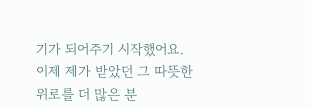기가 되어주기 시작했어요.
이제 제가 받았던 그 따뜻한 위로를 더 많은 분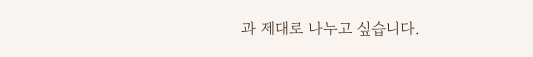과 제대로 나누고 싶습니다.